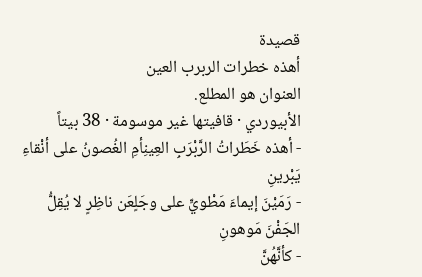قصيدة
أهذه خطرات الربرب العين
العنوان هو المطلع.
الأبيوردي · قافيتها غير موسومة · 38 بيتاً
- أهذه خَطَراتُ الرَّبْرَبِ العِينِأمِ الغُصونُ على أنْقاءِ يَبْرينِ
- رَمَيْنَ إيماءَ مَطْويٍّ على وجَلٍعَن ناظِرٍ لا يُقِلُّ الجَفْنَ مَوهونِ
- كأنَّهُنَّ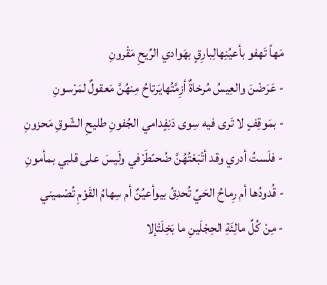مَهاً تَهفو بأعيُنِهالِبارِقٍ بهَوادي الرِّيحِ مَقْرونِ
- عَرَضْنَ والعِيسُ مُرخاةٌ أزِمَّتُهايَرتاحُ مِنهُنَّ مَعقولٌ لمَرْسونِ
- بمَوقِفٍ لا تَرى فيه سِوى دَنِفٍدامي الجُفونِ طليحِ الشّوقِ مَحزونِ
- فلَستُ أدري وقد أتْبَعْتُهُنَّ ضُحىًطَرْفي ولَيسَ على قلبي بمأمونِ
- قُدودُها أم رِماحُ الحَيِّ تُحدِقُ بيوأعيُنٌ أم سِهامُ القَوْمِ تُصْميني
- مِنْ كُلِّ مالِئَةِ الحِجْلَينِ ما بَخِلَتْإلا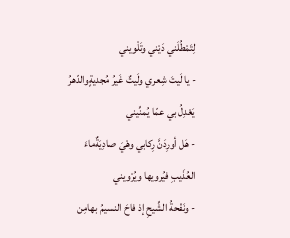لِتَمْطُلَني دَيْني وتَلْويني
- يا لَيتَ شِعري ولَيتٌ غَيرُ مُجديةٍوالدّهرُ يَعْدِلُ بي عمّا يُمنِّيني
- هَل أورِدَنَّ رِكابي وهْيَ صادِيَةٌماءَ العُذَيبِ فيُرويها ويُرْويني
- ونَفْحةُ الشِّيحِ إذ فاحَ النسيمُ بهامِن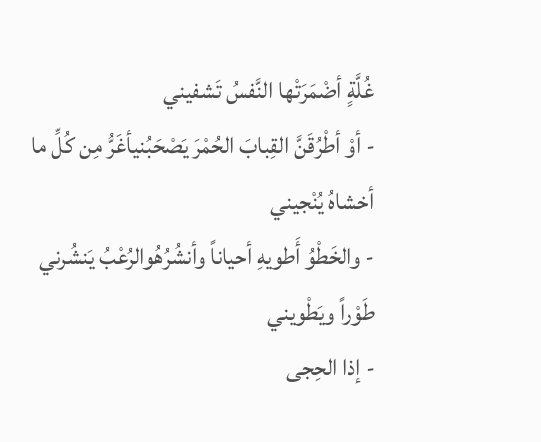غُلَّةٍ أضْمَرَتْها النَّفسُ تَشفيني
- أوْ أطْرُقَنَّ القِبابَ الحُمْرَ يَصْحَبُنيأغَرُّ مِن كُلِّ ما أخشاهُ يُنْجيني
- والخَطْوُ أَطويهِ أحياناً وأنشُرُهُوالرُعْبُ يَنشُرني طَوْراً ويَطْويني
- إذا الحِجى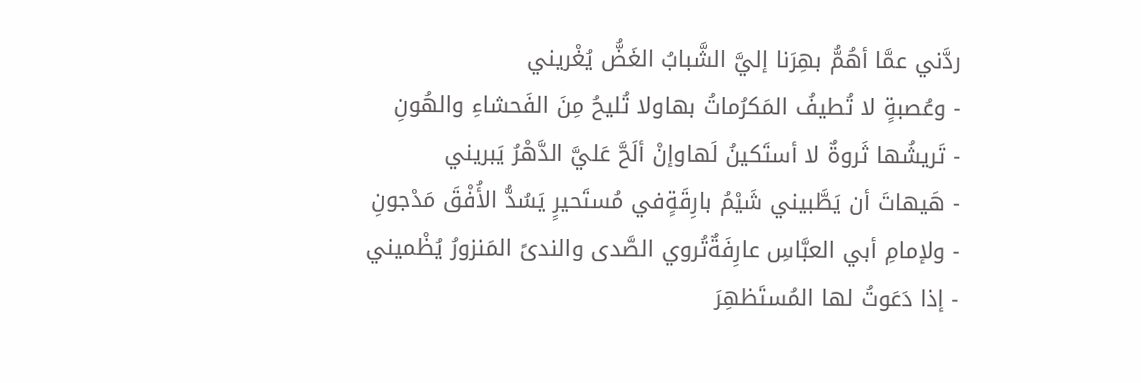ردَّني عمَّا أهُمُّ بهِرَنا إليَّ الشَّبابُ الغَضُّ يُغْريني
- وعُصبةٍ لا تُطيفُ المَكرُماتُ بهاولا تُليحُ مِنَ الفَحشاءِ والهُونِ
- تَريشُها ثَروةٌ لا أستَكينُ لَهاوإنْ ألَحَّ عَليَّ الدَّهْرُ يَبريني
- هَيهاتَ أن يَطَّبيني شَيْمُ بارِقَةٍفي مُستَحيرٍ يَسُدُّ الأُفْقَ مَدْجونِ
- ولإمامِ أبي العبَّاسِ عارِفَةٌتُروي الصَّدى والندىً المَنزورُ يُظْميني
- إذا دَعَوتُ لها المُستَظهِرَ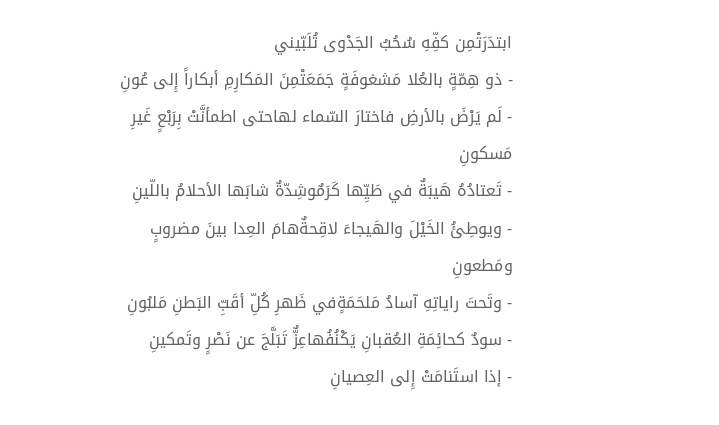ابتدَرَتْمِن كفِّهِ سُحُبُ الجَدْوى تُلَبّيني
- ذو هِمّةٍ بالعُلا مَشغوفَةٍ جَمَعَتْمِنَ المَكارِمِ أبكاراً إِلى عُونِ
- لَم يَرْضَ بالأرضِ فاختارَ السّماء لهاحتى اطمأنَّتْ بِرَبْعٍ غَيرِ مَسكونِ
- تَعتادُهُ هَيبَةٌ في طَيِّها كَرَمٌوشِدّةٌ شابَها الأحلامُ باللّينِ
- ويوطِئُ الخَيْلَ والهَيجاءَ لاقِحةٌهامَ العِدا بينَ مضروبٍ ومَطعونِ
- وتَحتَ راياتِهِ آسادُ مَلحَمَةٍفي ظَهرِ كُلِّ أقَبِّ البَطنِ مَلبُونِ
- سودٌ كحائِمَةِ العُقبانِ يَكْنُفُهاعِزٌّ تَبَلَّجَ عن نَصْرٍ وتَمكينِ
- إذا استَنامَتْ إِلى العِصيانِ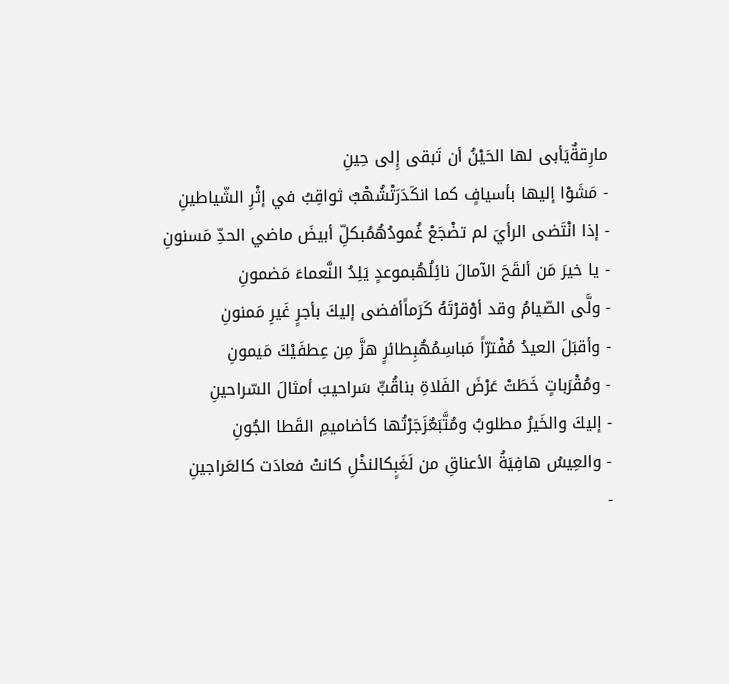مارِقةٌيَأبى لها الحَيْنُ أن تَبقى إِلى حِينِ
- مَشَوْا إليها بأسيافٍ كما انكَدَرَتْشُهْبٌ ثواقِبُ في إثْرِ الشّياطينِ
- إذا انْتَضى الرأيَ لم تضْجَعْ غُمودُهُمُبكلِّ أبيضَ ماضي الحدِّ مَسنونِ
- يا خيرَ مَن ألقَحَ الآمالَ نائِلُهُبموعدٍ يَلِدُ النَّعماءَ مَضمونِ
- ولَّى الصّيامُ وقد أوْقرْتَهُ كَرَماًأفضى إليكَ بأجرٍ غَيرِ مَمنونِ
- وأقبَلَ العيدُ مُفْترّاً مَباسِمُهُبِطائرٍ هزَّ مِن عِطفَيْكَ مَيمونِ
- ومُقْرَباتٍ خَطَتْ عَرْضَ الفَلاةِ بناقُبٍّ سَراحيبَ أمثالَ السّراحينِ
- إليكَ والخَيرُ مطلوبُ ومُتَّبَعٌزَجَرْتُها كأضاميمِ القَطا الجُونِ
- والعِيسُ هافِيَةُ الأعناقِ من لَغَبٍكالنخْلِ كانتْ فعادَت كالعَراجينِ
-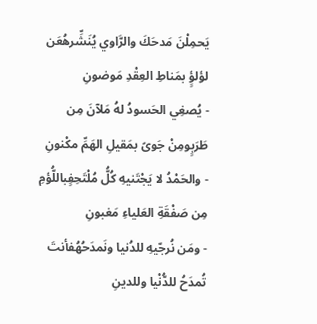يَحمِلْنَ مَدحَكَ والرَّاوي يُنَشِّرهُعَن لؤلؤٍ بمَناطِ العِقْدِ مَوضونِ
- يُصغِي الحَسودُ لهُ مَلآنَ مِن طَرَبٍومِنْ جَوىً بمَقيلِ الهَمِّ مكْنونِ
- والحَمْدُ لا يَجْتَنيهِ كُلُّ مُلْتَحِفٍباللُّؤمِ مِن صَفْقَةِ العَلياءِ مَغبونِ
- ومَن نُرجّيهِ للدُنيا ونَمدَحُهُفأنتَ تُمدَحُ للدُّنْيا وللدينِ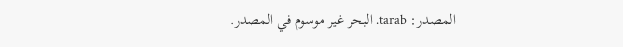المصدر: tarab. البحر غير موسوم في المصدر.